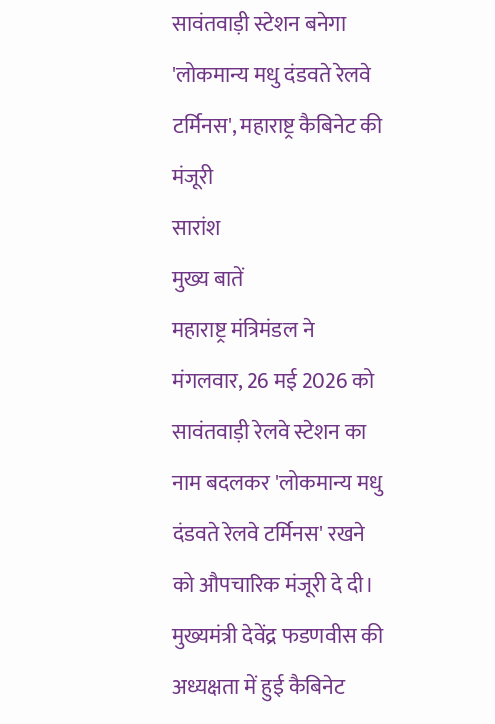सावंतवाड़ी स्टेशन बनेगा 'लोकमान्य मधु दंडवते रेलवे टर्मिनस', महाराष्ट्र कैबिनेट की मंजूरी
सारांश
मुख्य बातें
महाराष्ट्र मंत्रिमंडल ने मंगलवार, 26 मई 2026 को सावंतवाड़ी रेलवे स्टेशन का नाम बदलकर 'लोकमान्य मधु दंडवते रेलवे टर्मिनस' रखने को औपचारिक मंजूरी दे दी। मुख्यमंत्री देवेंद्र फडणवीस की अध्यक्षता में हुई कैबिनेट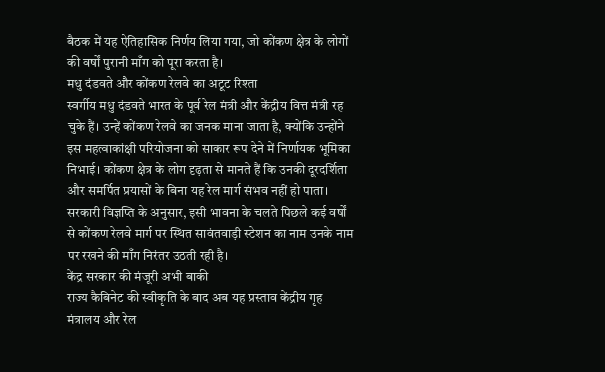बैठक में यह ऐतिहासिक निर्णय लिया गया, जो कोंकण क्षेत्र के लोगों की वर्षों पुरानी माँग को पूरा करता है।
मधु दंडवते और कोंकण रेलवे का अटूट रिश्ता
स्वर्गीय मधु दंडवते भारत के पूर्व रेल मंत्री और केंद्रीय वित्त मंत्री रह चुके हैं। उन्हें कोंकण रेलवे का जनक माना जाता है, क्योंकि उन्होंने इस महत्वाकांक्षी परियोजना को साकार रूप देने में निर्णायक भूमिका निभाई। कोंकण क्षेत्र के लोग दृढ़ता से मानते हैं कि उनकी दूरदर्शिता और समर्पित प्रयासों के बिना यह रेल मार्ग संभव नहीं हो पाता। सरकारी विज्ञप्ति के अनुसार, इसी भावना के चलते पिछले कई वर्षों से कोंकण रेलवे मार्ग पर स्थित सावंतवाड़ी स्टेशन का नाम उनके नाम पर रखने की माँग निरंतर उठती रही है।
केंद्र सरकार की मंजूरी अभी बाकी
राज्य कैबिनेट की स्वीकृति के बाद अब यह प्रस्ताव केंद्रीय गृह मंत्रालय और रेल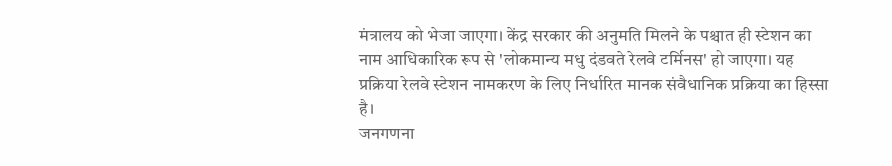मंत्रालय को भेजा जाएगा। केंद्र सरकार की अनुमति मिलने के पश्चात ही स्टेशन का नाम आधिकारिक रूप से 'लोकमान्य मधु दंडवते रेलवे टर्मिनस' हो जाएगा। यह प्रक्रिया रेलवे स्टेशन नामकरण के लिए निर्धारित मानक संवैधानिक प्रक्रिया का हिस्सा है।
जनगणना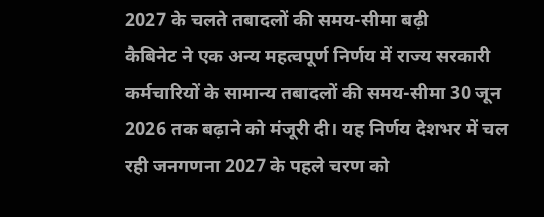2027 के चलते तबादलों की समय-सीमा बढ़ी
कैबिनेट ने एक अन्य महत्वपूर्ण निर्णय में राज्य सरकारी कर्मचारियों के सामान्य तबादलों की समय-सीमा 30 जून 2026 तक बढ़ाने को मंजूरी दी। यह निर्णय देशभर में चल रही जनगणना 2027 के पहले चरण को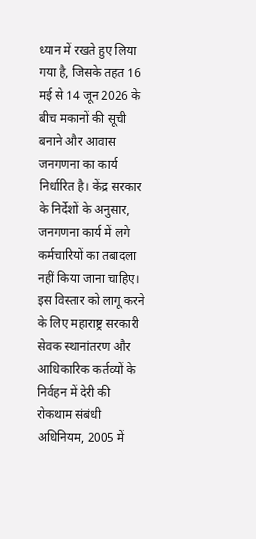ध्यान में रखते हुए लिया गया है, जिसके तहत 16 मई से 14 जून 2026 के बीच मकानों की सूची बनाने और आवास जनगणना का कार्य निर्धारित है। केंद्र सरकार के निर्देशों के अनुसार, जनगणना कार्य में लगे कर्मचारियों का तबादला नहीं किया जाना चाहिए। इस विस्तार को लागू करने के लिए महाराष्ट्र सरकारी सेवक स्थानांतरण और आधिकारिक कर्तव्यों के निर्वहन में देरी की रोकथाम संबंधी अधिनियम, 2005 में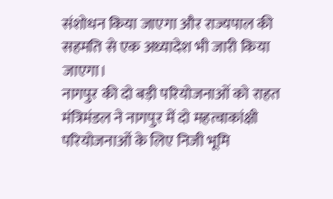संशोधन किया जाएगा और राज्यपाल की सहमति से एक अध्यादेश भी जारी किया जाएगा।
नागपुर की दो बड़ी परियोजनाओं को राहत
मंत्रिमंडल ने नागपुर में दो महत्वाकांक्षी परियोजनाओं के लिए निजी भूमि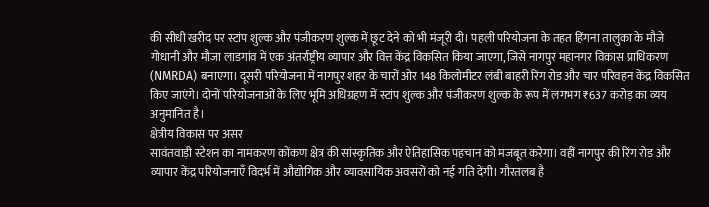की सीधी खरीद पर स्टांप शुल्क और पंजीकरण शुल्क में छूट देने को भी मंजूरी दी। पहली परियोजना के तहत हिंगना तालुका के मौजे गोधानी और मौजा लाडगांव में एक अंतर्राष्ट्रीय व्यापार और वित्त केंद्र विकसित किया जाएगा, जिसे नागपुर महानगर विकास प्राधिकरण (NMRDA) बनाएगा। दूसरी परियोजना में नागपुर शहर के चारों ओर 148 किलोमीटर लंबी बाहरी रिंग रोड और चार परिवहन केंद्र विकसित किए जाएंगे। दोनों परियोजनाओं के लिए भूमि अधिग्रहण में स्टांप शुल्क और पंजीकरण शुल्क के रूप में लगभग ₹637 करोड़ का व्यय अनुमानित है।
क्षेत्रीय विकास पर असर
सावंतवाड़ी स्टेशन का नामकरण कोंकण क्षेत्र की सांस्कृतिक और ऐतिहासिक पहचान को मजबूत करेगा। वहीं नागपुर की रिंग रोड और व्यापार केंद्र परियोजनाएँ विदर्भ में औद्योगिक और व्यावसायिक अवसरों को नई गति देंगी। गौरतलब है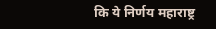कि ये निर्णय महाराष्ट्र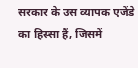सरकार के उस व्यापक एजेंडे का हिस्सा हैं, जिसमें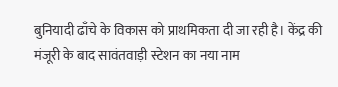बुनियादी ढाँचे के विकास को प्राथमिकता दी जा रही है। केंद्र की मंजूरी के बाद सावंतवाड़ी स्टेशन का नया नाम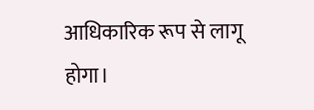आधिकारिक रूप से लागू होगा।